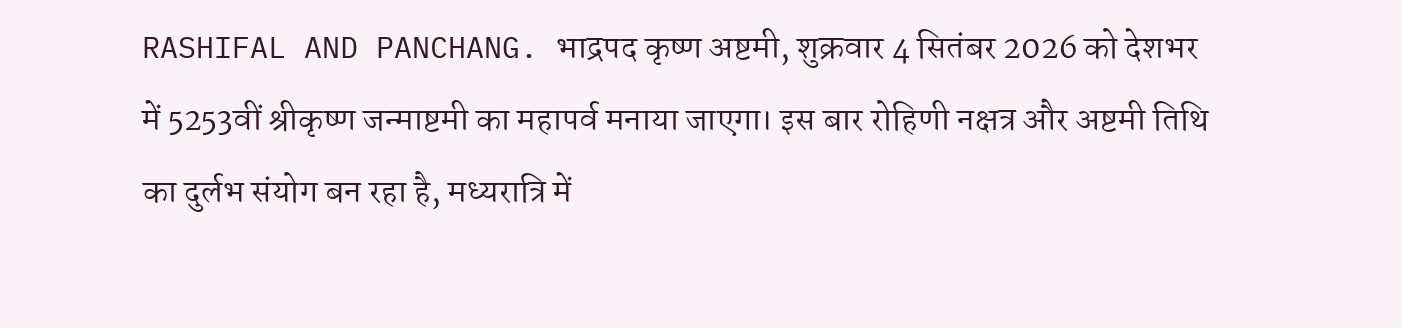RASHIFAL AND PANCHANG. भाद्रपद कृष्ण अष्टमी, शुक्रवार 4 सितंबर 2026 को देशभर में 5253वीं श्रीकृष्ण जन्माष्टमी का महापर्व मनाया जाएगा। इस बार रोहिणी नक्षत्र और अष्टमी तिथि का दुर्लभ संयोग बन रहा है, मध्यरात्रि में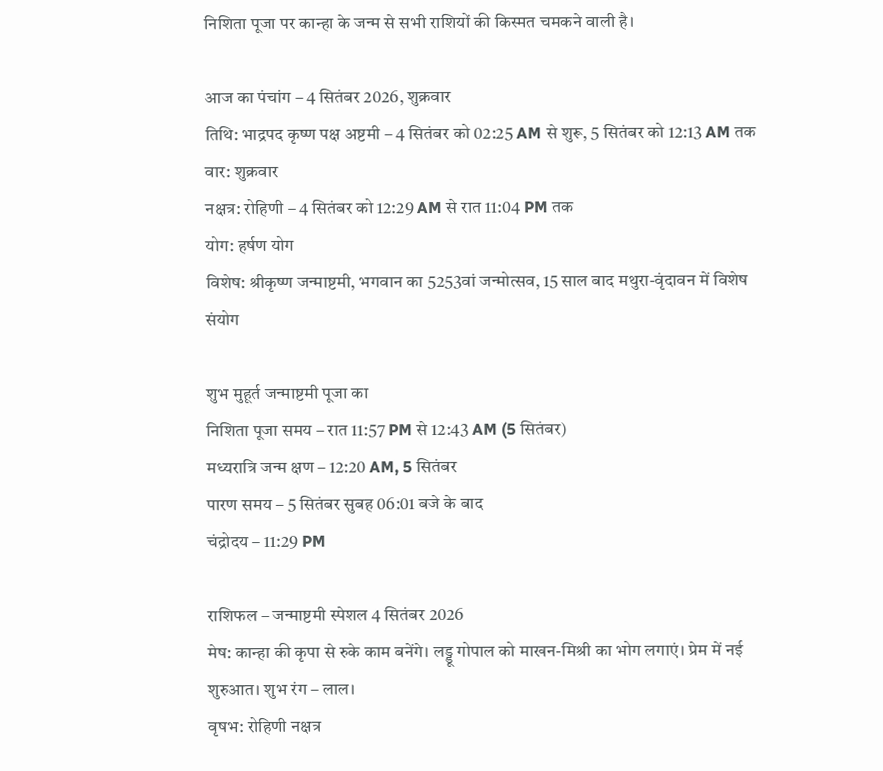निशिता पूजा पर कान्हा के जन्म से सभी राशियों की किस्मत चमकने वाली है।

आज का पंचांग – 4 सितंबर 2026, शुक्रवार
तिथि: भाद्रपद कृष्ण पक्ष अष्टमी – 4 सितंबर को 02:25 AM से शुरू, 5 सितंबर को 12:13 AM तक
वार: शुक्रवार
नक्षत्र: रोहिणी – 4 सितंबर को 12:29 AM से रात 11:04 PM तक
योग: हर्षण योग
विशेष: श्रीकृष्ण जन्माष्टमी, भगवान का 5253वां जन्मोत्सव, 15 साल बाद मथुरा-वृंदावन में विशेष संयोग

शुभ मुहूर्त जन्माष्टमी पूजा का
निशिता पूजा समय – रात 11:57 PM से 12:43 AM (5 सितंबर)
मध्यरात्रि जन्म क्षण – 12:20 AM, 5 सितंबर
पारण समय – 5 सितंबर सुबह 06:01 बजे के बाद
चंद्रोदय – 11:29 PM

राशिफल – जन्माष्टमी स्पेशल 4 सितंबर 2026
मेष: कान्हा की कृपा से रुके काम बनेंगे। लड्डू गोपाल को माखन-मिश्री का भोग लगाएं। प्रेम में नई शुरुआत। शुभ रंग – लाल।
वृषभ: रोहिणी नक्षत्र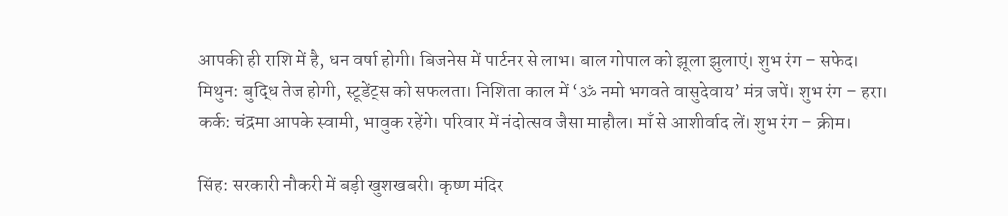आपकी ही राशि में है, धन वर्षा होगी। बिजनेस में पार्टनर से लाभ। बाल गोपाल को झूला झुलाएं। शुभ रंग – सफेद।
मिथुन: बुद्धि तेज होगी, स्टूडेंट्स को सफलता। निशिता काल में ‘ॐ नमो भगवते वासुदेवाय’ मंत्र जपें। शुभ रंग – हरा।
कर्क: चंद्रमा आपके स्वामी, भावुक रहेंगे। परिवार में नंदोत्सव जैसा माहौल। माँ से आशीर्वाद लें। शुभ रंग – क्रीम।

सिंह: सरकारी नौकरी में बड़ी खुशखबरी। कृष्ण मंदिर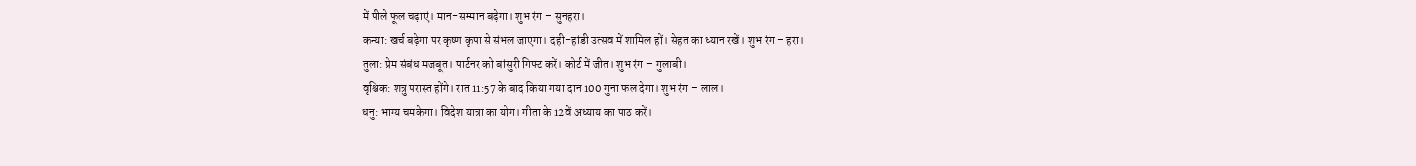में पीले फूल चढ़ाएं। मान-सम्मान बढ़ेगा। शुभ रंग – सुनहरा।
कन्या: खर्च बढ़ेगा पर कृष्ण कृपा से संभल जाएगा। दही-हांडी उत्सव में शामिल हों। सेहत का ध्यान रखें। शुभ रंग – हरा।
तुला: प्रेम संबंध मजबूत। पार्टनर को बांसुरी गिफ्ट करें। कोर्ट में जीत। शुभ रंग – गुलाबी।
वृश्चिक: शत्रु परास्त होंगे। रात 11:57 के बाद किया गया दान 100 गुना फल देगा। शुभ रंग – लाल।
धनु: भाग्य चमकेगा। विदेश यात्रा का योग। गीता के 12वें अध्याय का पाठ करें।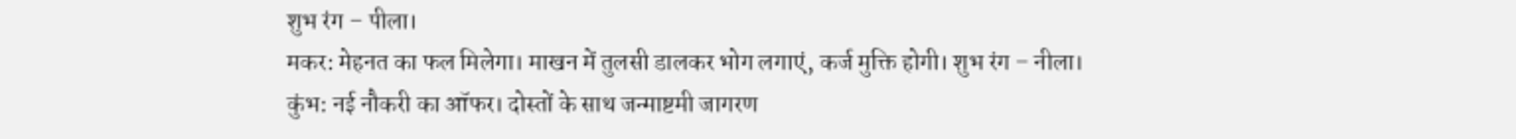शुभ रंग – पीला।
मकर: मेहनत का फल मिलेगा। माखन में तुलसी डालकर भोग लगाएं, कर्ज मुक्ति होगी। शुभ रंग – नीला।
कुंभ: नई नौकरी का ऑफर। दोस्तों के साथ जन्माष्टमी जागरण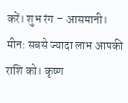करें। शुभ रंग – आसमानी।
मीन: सबसे ज्यादा लाभ आपकी राशि को। कृष्ण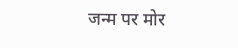जन्म पर मोर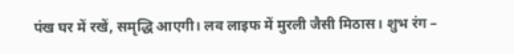पंख घर में रखें, समृद्धि आएगी। लव लाइफ में मुरली जैसी मिठास। शुभ रंग –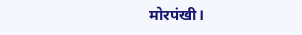मोरपंखी।